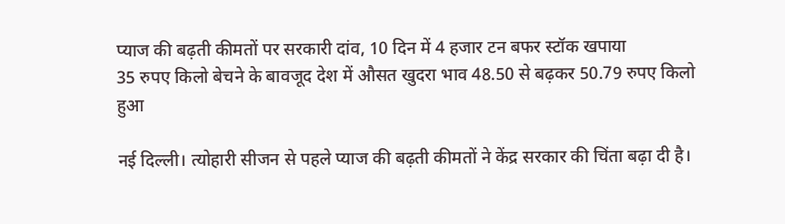प्याज की बढ़ती कीमतों पर सरकारी दांव, 10 दिन में 4 हजार टन बफर स्टॉक खपाया
35 रुपए किलो बेचने के बावजूद देश में औसत खुदरा भाव 48.50 से बढ़कर 50.79 रुपए किलो हुआ

नई दिल्ली। त्योहारी सीजन से पहले प्याज की बढ़ती कीमतों ने केंद्र सरकार की चिंता बढ़ा दी है।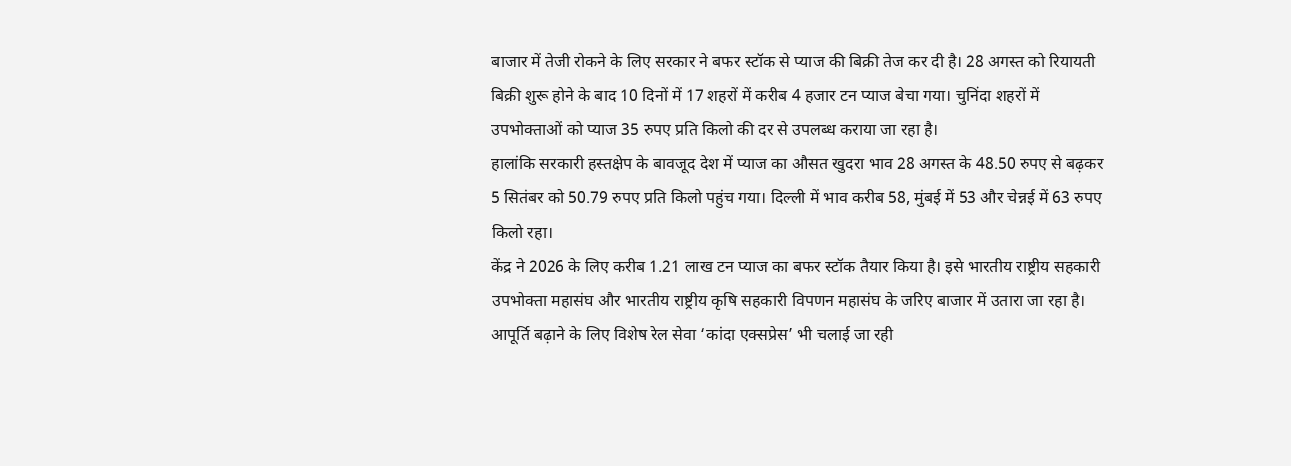बाजार में तेजी रोकने के लिए सरकार ने बफर स्टॉक से प्याज की बिक्री तेज कर दी है। 28 अगस्त को रियायती बिक्री शुरू होने के बाद 10 दिनों में 17 शहरों में करीब 4 हजार टन प्याज बेचा गया। चुनिंदा शहरों में उपभोक्ताओं को प्याज 35 रुपए प्रति किलो की दर से उपलब्ध कराया जा रहा है।
हालांकि सरकारी हस्तक्षेप के बावजूद देश में प्याज का औसत खुदरा भाव 28 अगस्त के 48.50 रुपए से बढ़कर 5 सितंबर को 50.79 रुपए प्रति किलो पहुंच गया। दिल्ली में भाव करीब 58, मुंबई में 53 और चेन्नई में 63 रुपए किलो रहा।
केंद्र ने 2026 के लिए करीब 1.21 लाख टन प्याज का बफर स्टॉक तैयार किया है। इसे भारतीय राष्ट्रीय सहकारी उपभोक्ता महासंघ और भारतीय राष्ट्रीय कृषि सहकारी विपणन महासंघ के जरिए बाजार में उतारा जा रहा है। आपूर्ति बढ़ाने के लिए विशेष रेल सेवा ‘कांदा एक्सप्रेस’ भी चलाई जा रही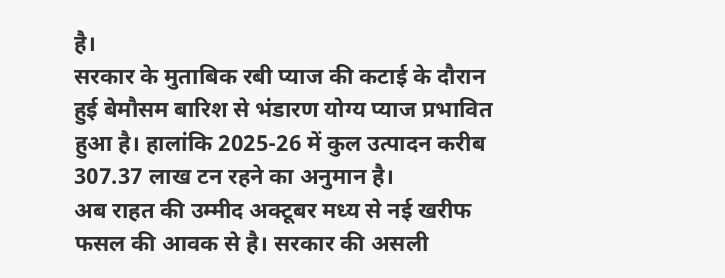है।
सरकार के मुताबिक रबी प्याज की कटाई के दौरान हुई बेमौसम बारिश से भंडारण योग्य प्याज प्रभावित हुआ है। हालांकि 2025-26 में कुल उत्पादन करीब 307.37 लाख टन रहने का अनुमान है।
अब राहत की उम्मीद अक्टूबर मध्य से नई खरीफ फसल की आवक से है। सरकार की असली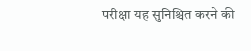परीक्षा यह सुनिश्चित करने की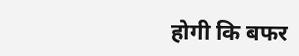होगी कि बफर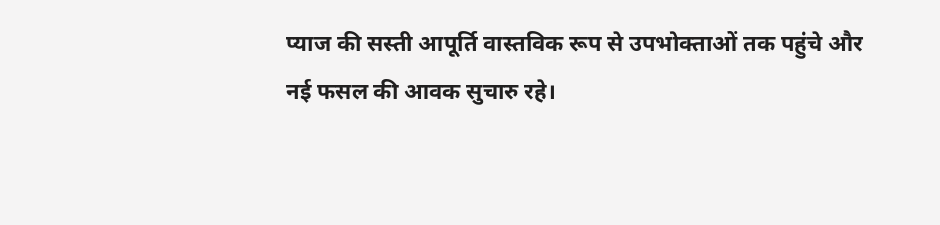प्याज की सस्ती आपूर्ति वास्तविक रूप से उपभोक्ताओं तक पहुंचे और नई फसल की आवक सुचारु रहे।